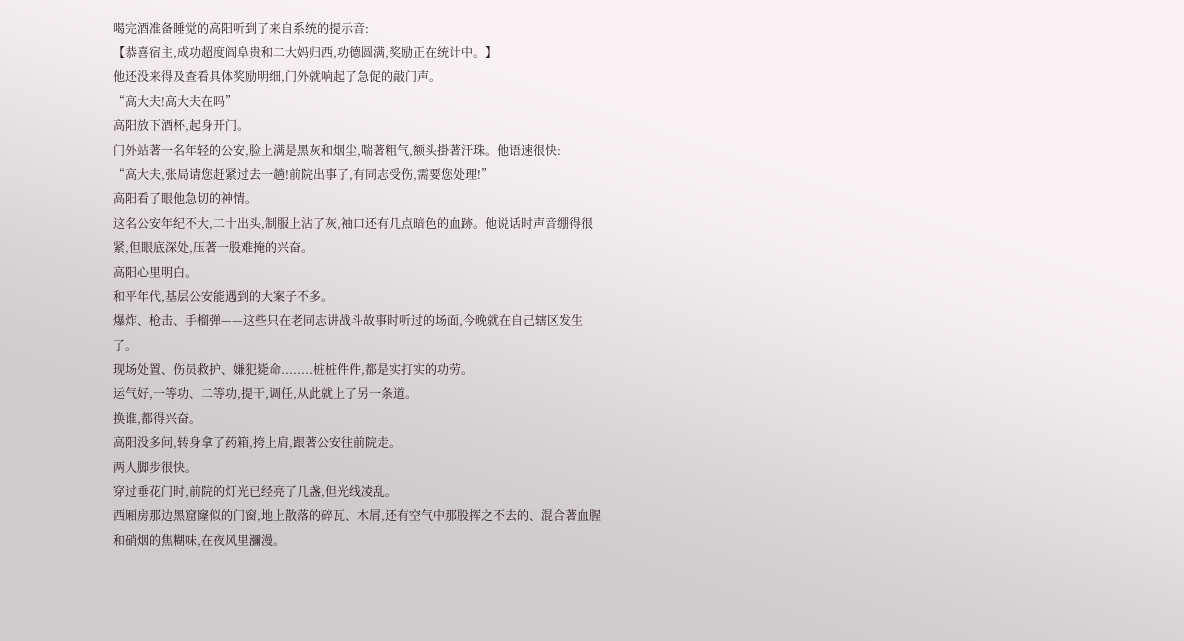喝完酒准备睡觉的高阳听到了来自系统的提示音:
【恭喜宿主,成功超度阎阜贵和二大妈归西,功德圆满,奖励正在统计中。】
他还没来得及查看具体奖励明细,门外就响起了急促的敲门声。
“高大夫!高大夫在吗”
高阳放下酒杯,起身开门。
门外站著一名年轻的公安,脸上满是黑灰和烟尘,喘著粗气,额头掛著汗珠。他语速很快:
“高大夫,张局请您赶紧过去一趟!前院出事了,有同志受伤,需要您处理!”
高阳看了眼他急切的神情。
这名公安年纪不大,二十出头,制服上沾了灰,袖口还有几点暗色的血跡。他说话时声音绷得很紧,但眼底深处,压著一股难掩的兴奋。
高阳心里明白。
和平年代,基层公安能遇到的大案子不多。
爆炸、枪击、手榴弹——这些只在老同志讲战斗故事时听过的场面,今晚就在自己辖区发生了。
现场处置、伤员救护、嫌犯毙命........桩桩件件,都是实打实的功劳。
运气好,一等功、二等功,提干,调任,从此就上了另一条道。
换谁,都得兴奋。
高阳没多问,转身拿了药箱,挎上肩,跟著公安往前院走。
两人脚步很快。
穿过垂花门时,前院的灯光已经亮了几盏,但光线凌乱。
西厢房那边黑窟窿似的门窗,地上散落的碎瓦、木屑,还有空气中那股挥之不去的、混合著血腥和硝烟的焦糊味,在夜风里瀰漫。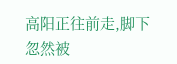高阳正往前走,脚下忽然被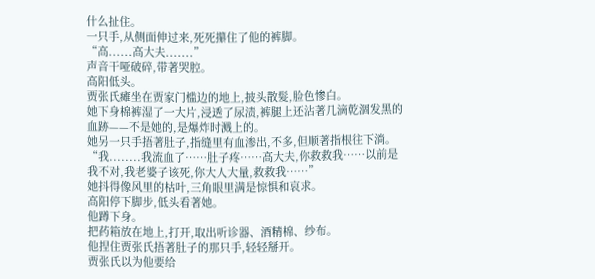什么扯住。
一只手,从侧面伸过来,死死攥住了他的裤脚。
“高......高大夫.......”
声音干哑破碎,带著哭腔。
高阳低头。
贾张氏瘫坐在贾家门槛边的地上,披头散髮,脸色惨白。
她下身棉裤湿了一大片,浸透了尿渍,裤腿上还沾著几滴乾涸发黑的血跡——不是她的,是爆炸时溅上的。
她另一只手捂著肚子,指缝里有血渗出,不多,但顺著指根往下淌。
“我........我流血了……肚子疼……高大夫,你救救我……以前是我不对,我老婆子该死,你大人大量,救救我……”
她抖得像风里的枯叶,三角眼里满是惊惧和哀求。
高阳停下脚步,低头看著她。
他蹲下身。
把药箱放在地上,打开,取出听诊器、酒精棉、纱布。
他捏住贾张氏捂著肚子的那只手,轻轻掰开。
贾张氏以为他要给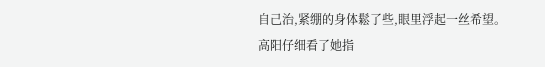自己治,紧绷的身体鬆了些,眼里浮起一丝希望。
高阳仔细看了她指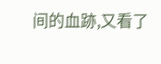间的血跡,又看了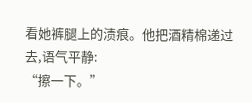看她裤腿上的渍痕。他把酒精棉递过去,语气平静:
“擦一下。”